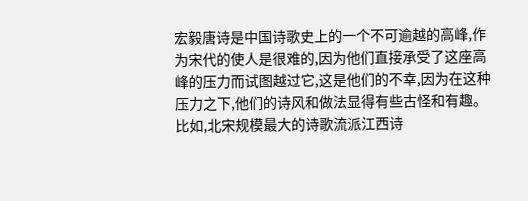宏毅唐诗是中国诗歌史上的一个不可逾越的高峰,作为宋代的使人是很难的,因为他们直接承受了这座高峰的压力而试图越过它,这是他们的不幸,因为在这种压力之下,他们的诗风和做法显得有些古怪和有趣。 比如,北宋规模最大的诗歌流派江西诗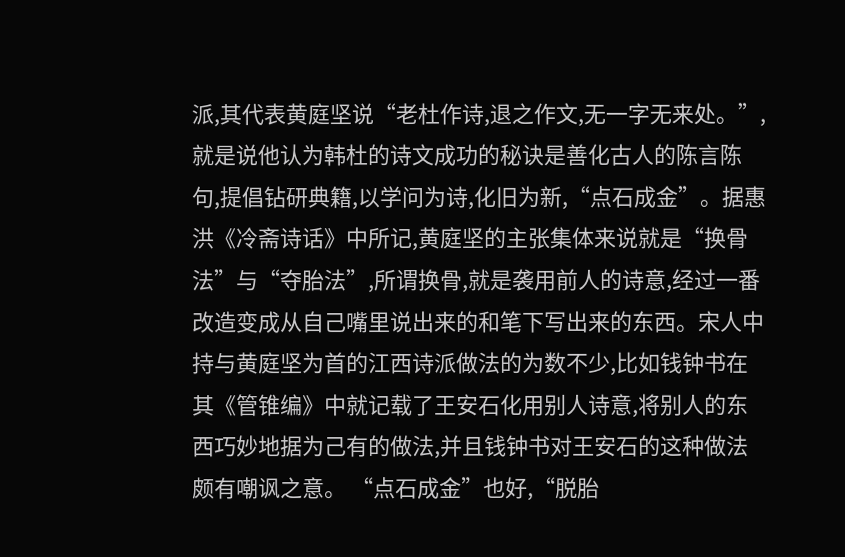派,其代表黄庭坚说“老杜作诗,退之作文,无一字无来处。”,就是说他认为韩杜的诗文成功的秘诀是善化古人的陈言陈句,提倡钻研典籍,以学问为诗,化旧为新,“点石成金”。据惠洪《冷斋诗话》中所记,黄庭坚的主张集体来说就是“换骨法”与“夺胎法”,所谓换骨,就是袭用前人的诗意,经过一番改造变成从自己嘴里说出来的和笔下写出来的东西。宋人中持与黄庭坚为首的江西诗派做法的为数不少,比如钱钟书在其《管锥编》中就记载了王安石化用别人诗意,将别人的东西巧妙地据为己有的做法,并且钱钟书对王安石的这种做法颇有嘲讽之意。 “点石成金”也好,“脱胎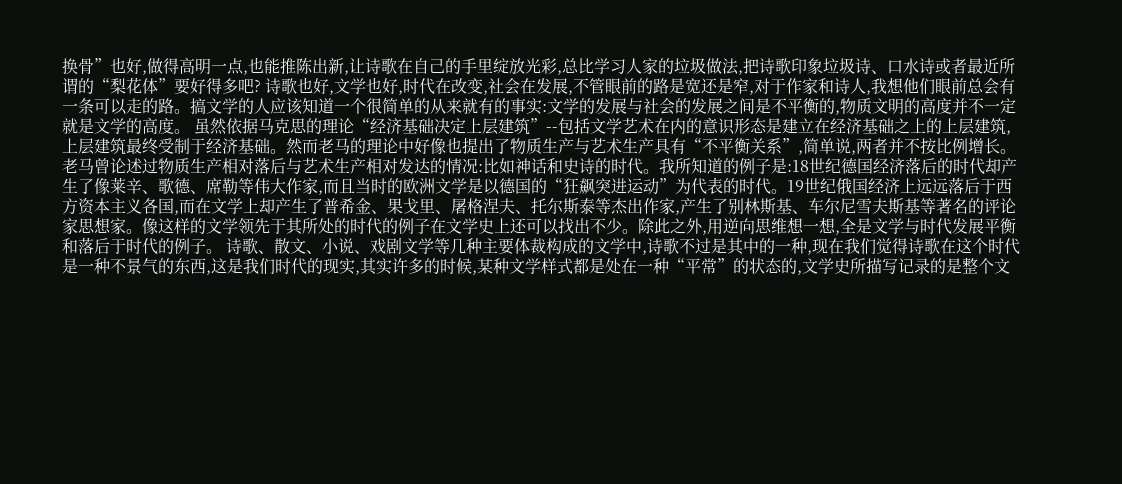换骨”也好,做得高明一点,也能推陈出新,让诗歌在自己的手里绽放光彩,总比学习人家的垃圾做法,把诗歌印象垃圾诗、口水诗或者最近所谓的“梨花体”要好得多吧? 诗歌也好,文学也好,时代在改变,社会在发展,不管眼前的路是宽还是窄,对于作家和诗人,我想他们眼前总会有一条可以走的路。搞文学的人应该知道一个很简单的从来就有的事实:文学的发展与社会的发展之间是不平衡的,物质文明的高度并不一定就是文学的高度。 虽然依据马克思的理论“经济基础决定上层建筑”--包括文学艺术在内的意识形态是建立在经济基础之上的上层建筑,上层建筑最终受制于经济基础。然而老马的理论中好像也提出了物质生产与艺术生产具有“不平衡关系”,简单说,两者并不按比例增长。老马曾论述过物质生产相对落后与艺术生产相对发达的情况:比如神话和史诗的时代。我所知道的例子是:18世纪德国经济落后的时代却产生了像莱辛、歌德、席勒等伟大作家,而且当时的欧洲文学是以德国的“狂飙突进运动”为代表的时代。19世纪俄国经济上远远落后于西方资本主义各国,而在文学上却产生了普希金、果戈里、屠格涅夫、托尔斯泰等杰出作家,产生了别林斯基、车尔尼雪夫斯基等著名的评论家思想家。像这样的文学领先于其所处的时代的例子在文学史上还可以找出不少。除此之外,用逆向思维想一想,全是文学与时代发展平衡和落后于时代的例子。 诗歌、散文、小说、戏剧文学等几种主要体裁构成的文学中,诗歌不过是其中的一种,现在我们觉得诗歌在这个时代是一种不景气的东西,这是我们时代的现实,其实许多的时候,某种文学样式都是处在一种“平常”的状态的,文学史所描写记录的是整个文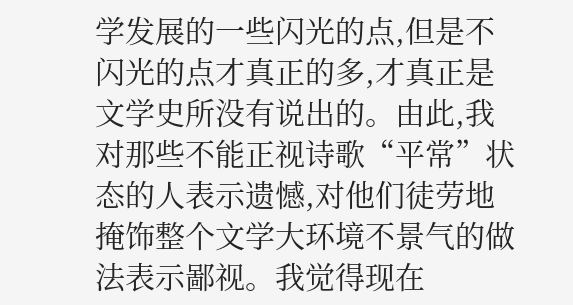学发展的一些闪光的点,但是不闪光的点才真正的多,才真正是文学史所没有说出的。由此,我对那些不能正视诗歌“平常”状态的人表示遗憾,对他们徒劳地掩饰整个文学大环境不景气的做法表示鄙视。我觉得现在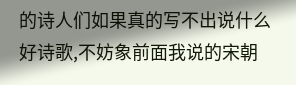的诗人们如果真的写不出说什么好诗歌,不妨象前面我说的宋朝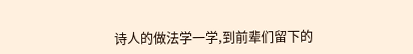诗人的做法学一学,到前辈们留下的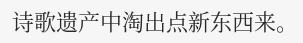诗歌遗产中淘出点新东西来。